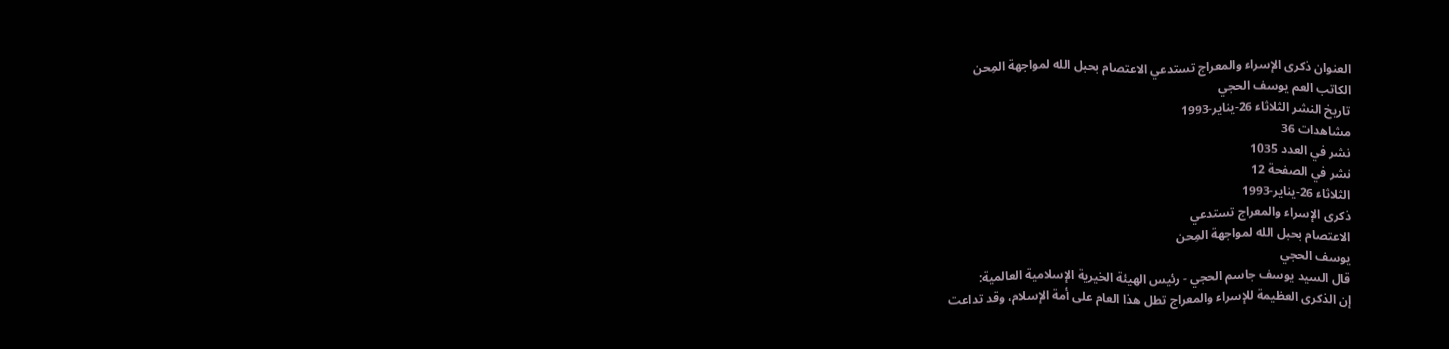العنوان ذكرى الإسراء والمعراج تستدعي الاعتصام بحبل الله لمواجهة المِحن
الكاتب العم يوسف الحجي
تاريخ النشر الثلاثاء 26-يناير-1993
مشاهدات 36
نشر في العدد 1035
نشر في الصفحة 12
الثلاثاء 26-يناير-1993
ذكرى الإسراء والمعراج تستدعي
الاعتصام بحبل الله لمواجهة المِحن
يوسف الحجي
قال السيد يوسف جاسم الحجي - رئيس الهيئة الخيرية الإسلامية العالمية:
إن الذكرى العظيمة للإسراء والمعراج تطل هذا العام على أمة الإسلام، وقد تداعت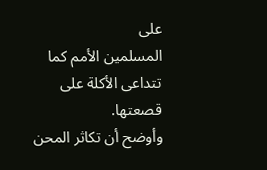على
المسلمين الأمم كما تتداعى الأكلة على قصعتها.
وأوضح أن تكاثر المحن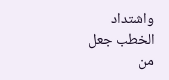واشتداد الخطب جعل من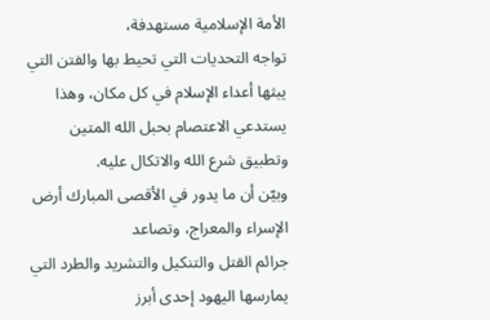الأمة الإسلامية مستهدفة،
تواجه التحديات التي تحيط بها والفتن التي يبثها أعداء الإسلام في كل مكان، وهذا
يستدعي الاعتصام بحبل الله المتين وتطبيق شرع الله والاتكال عليه.
وبيّن أن ما يدور في الأقصى المبارك أرض الإسراء والمعراج، وتصاعد
جرائم القتل والتنكيل والتشريد والطرد التي يمارسها اليهود إحدى أبرز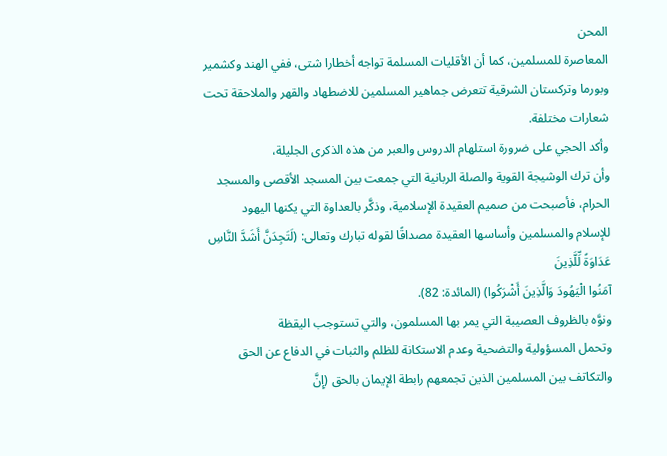المحن
المعاصرة للمسلمين، كما أن الأقليات المسلمة تواجه أخطارا شتى، ففي الهند وكشمير
وبورما وتركستان الشرقية تتعرض جماهير المسلمين للاضطهاد والقهر والملاحقة تحت
شعارات مختلفة.
وأكد الحجي على ضرورة استلهام الدروس والعبر من هذه الذكرى الجليلة،
وأن ترك الوشيجة القوية والصلة الربانية التي جمعت بين المسجد الأقصى والمسجد
الحرام، فأصبحت من صميم العقيدة الإسلامية، وذكَّر بالعداوة التي يكنها اليهود
للإسلام والمسلمين وأساسها العقيدة مصداقًا لقوله تبارك وتعالى: (لَتَجِدَنَّ أَشَدَّ النَّاسِ عَدَاوَةً لِّلَّذِينَ
آمَنُوا الْيَهُودَ وَالَّذِينَ أَشْرَكُوا) (المائدة: 82).
ونوَّه بالظروف العصيبة التي يمر بها المسلمون، والتي تستوجب اليقظة
وتحمل المسؤولية والتضحية وعدم الاستكانة للظلم والثبات في الدفاع عن الحق
والتكاتف بين المسلمين الذين تجمعهم رابطة الإيمان بالحق (إِنَّ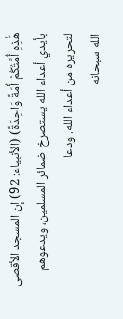هَٰذِهِ أُمَّتُكُمْ أُمّةً وَاحِدَةً) (الأنبياء: 92) إن المسجد الأقصى
بأيدي أعداء الله يستصرخ ضمائر المسلمين، ويدعوهم لتحريره من أعداء الله. ودعا
الله سبحانه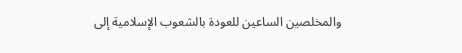والمخلصين الساعين للعودة بالشعوب الإسلامية إلى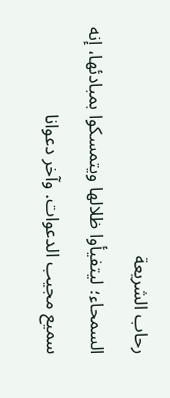رحاب الشريعة
السمحاء؛ ليتفيأوا ظلالها ويتمسكوا بمبادئها، إنه سميع مجيب الدعوات. وآخر دعوانا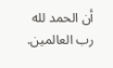أن الحمد لله رب العالمين.